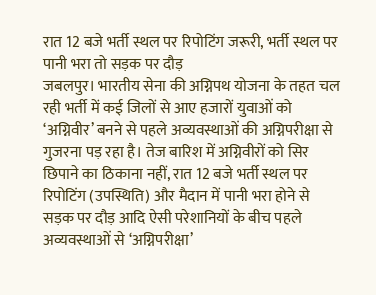रात 12 बजे भर्ती स्थल पर रिपोटिंग जरूरी, भर्ती स्थल पर पानी भरा तो सड़क पर दौड़
जबलपुर। भारतीय सेना की अग्निपथ योजना के तहत चल रही भर्ती में कई जिलों से आए हजारों युवाओं को ‘अग्निवीर’ बनने से पहले अव्यवस्थाओं की अग्निपरीक्षा से गुजरना पड़ रहा है। तेज बारिश में अग्निवीरों को सिर छिपाने का ठिकाना नहीं, रात 12 बजे भर्ती स्थल पर रिपोटिंग (उपस्थिति) और मैदान में पानी भरा होने से सड़क पर दौड़ आदि ऐसी परेशानियों के बीच पहले अव्यवस्थाओं से ‘अग्निपरीक्षा’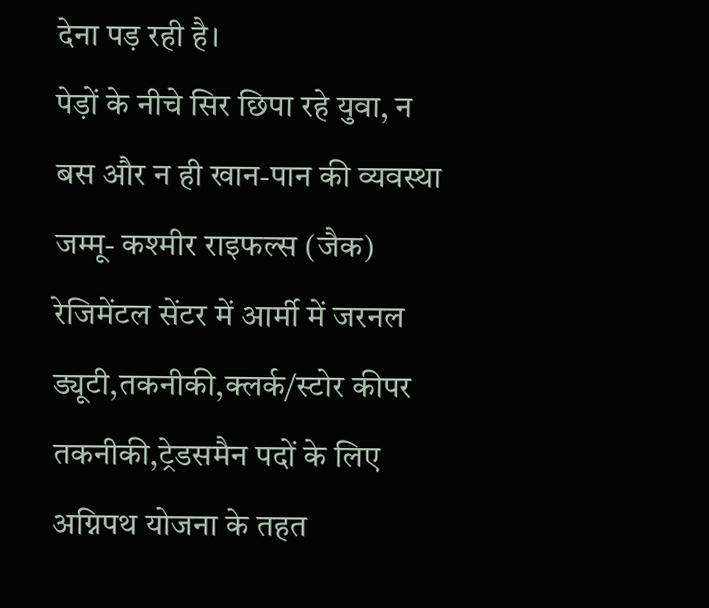देना पड़ रही है।
पेड़ों के नीचे सिर छिपा रहे युवा, न बस और न ही खान-पान की व्यवस्था
जम्मू- कश्मीर राइफल्स (जैक) रेजिमेंटल सेंटर में आर्मी में जरनल ड्यूटी,तकनीकी,क्लर्क/स्टोर कीपर तकनीकी,ट्रेडसमैन पदों के लिए अग्निपथ योजना के तहत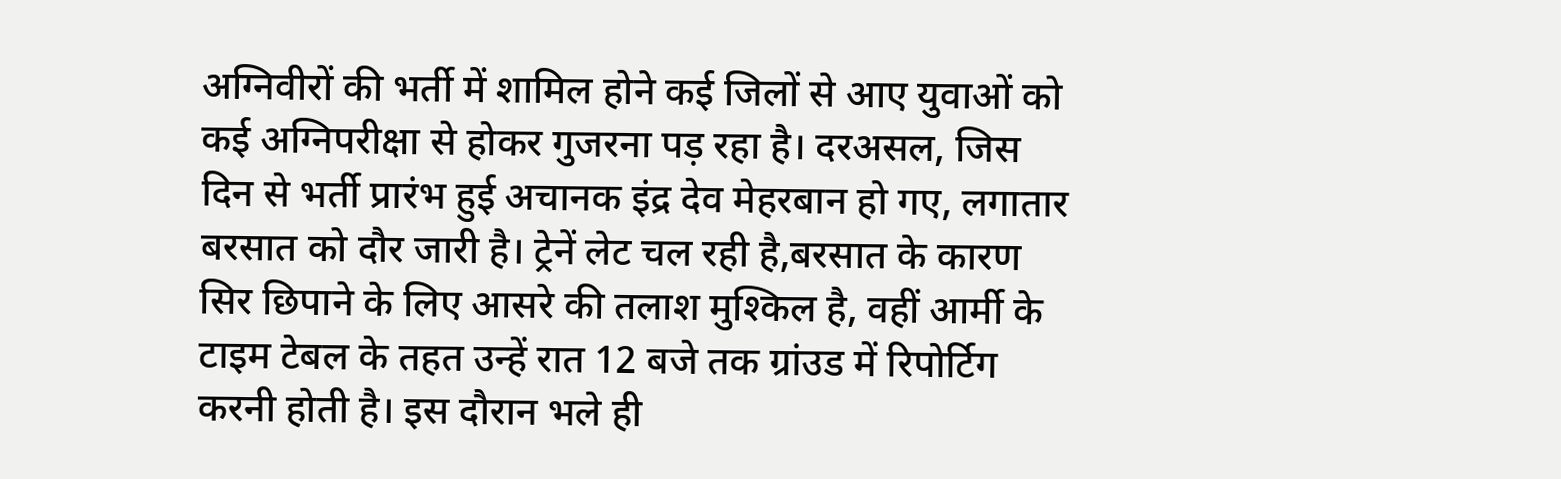अग्निवीरों की भर्ती में शामिल होने कई जिलों से आए युवाओं को कई अग्निपरीक्षा से होकर गुजरना पड़ रहा है। दरअसल, जिस दिन से भर्ती प्रारंभ हुई अचानक इंद्र देव मेहरबान हो गए, लगातार बरसात को दौर जारी है। ट्रेनें लेट चल रही है,बरसात के कारण सिर छिपाने के लिए आसरे की तलाश मुश्किल है, वहीं आर्मी के टाइम टेबल के तहत उन्हें रात 12 बजे तक ग्रांउड में रिपोर्टिग करनी होती है। इस दौरान भले ही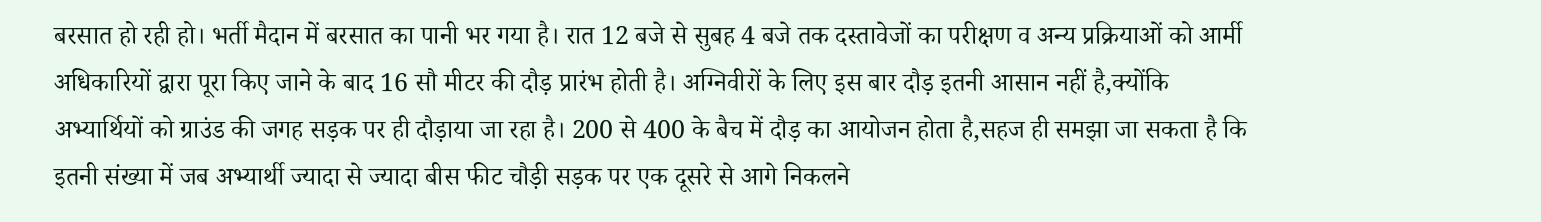बरसात हो रही हो। भर्ती मैदान में बरसात का पानी भर गया है। रात 12 बजे से सुबह 4 बजे तक दस्तावेजों का परीक्षण व अन्य प्रक्रियाओं को आर्मी अधिकारियों द्वारा पूरा किए जाने के बाद 16 सौ मीटर की दौड़ प्रारंभ होती है। अग्निवीरों के लिए इस बार दौड़ इतनी आसान नहीं है,क्योंकि अभ्यार्थियों को ग्राउंड की जगह सड़क पर ही दौड़ाया जा रहा है। 200 से 400 के बैच में दौड़ का आयोजन होता है,सहज ही समझा जा सकता है कि इतनी संख्या में जब अभ्यार्थी ज्यादा से ज्यादा बीस फीट चौड़ी सड़क पर एक दूसरे से आगे निकलने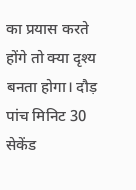का प्रयास करते होंगे तो क्या दृश्य बनता होगा। दौड़ पांच मिनिट 30 सेकेंड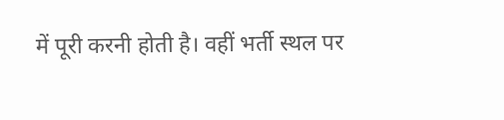में पूरी करनी होती है। वहीं भर्ती स्थल पर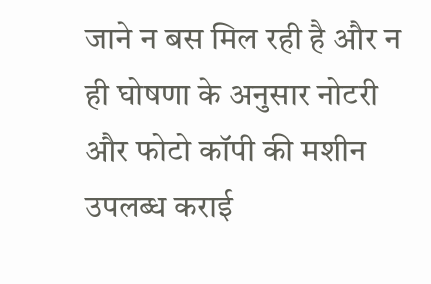जाने न बस मिल रही है और न ही घोषणा के अनुसार नोटरी और फोटो कॉपी की मशीन उपलब्ध कराई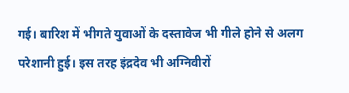गई। बारिश में भीगते युवाओं के दस्तावेज भी गीले होने से अलग परेशानी हुई। इस तरह इंद्रदेव भी अग्निवीरों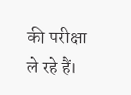की परीक्षा ले रहे हैं।